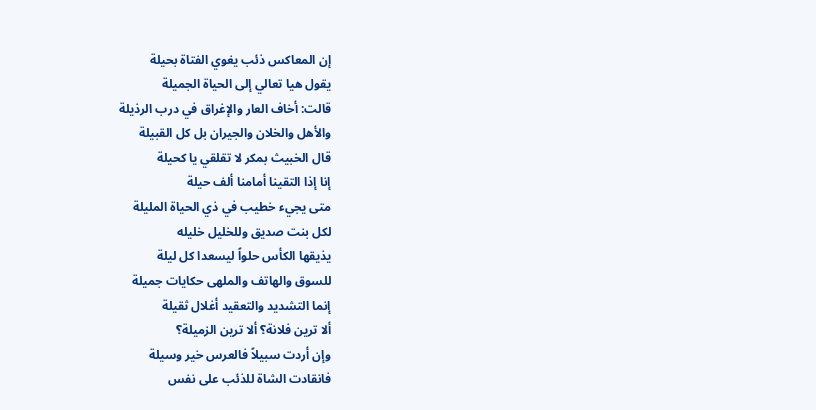إن المعاكس ذئب يغوي الفتاة بحيلة
يقول هيا تعالي إلى الحياة الجميلة
قالت: أخاف العار والإغراق في درب الرذيلة
والأهل والخلان والجيران بل كل القبيلة
قال الخبيث بمكر لا تقلقي يا كحيلة
إنا إذا التقينا أمامنا ألف حيلة
متى يجيء خطيب في ذي الحياة المليلة
لكل بنت صديق وللخليل خليله
يذيقها الكأس حلواً ليسعدا كل ليلة
للسوق والهاتف والملهى حكايات جميلة
إنما التشديد والتعقيد أغلال ثقيلة
ألا ترين فلانة؟ ألا ترين الزميلة؟
وإن أردت سبيلاً فالعرس خير وسيلة
فانقادت الشاة للذئب على نفس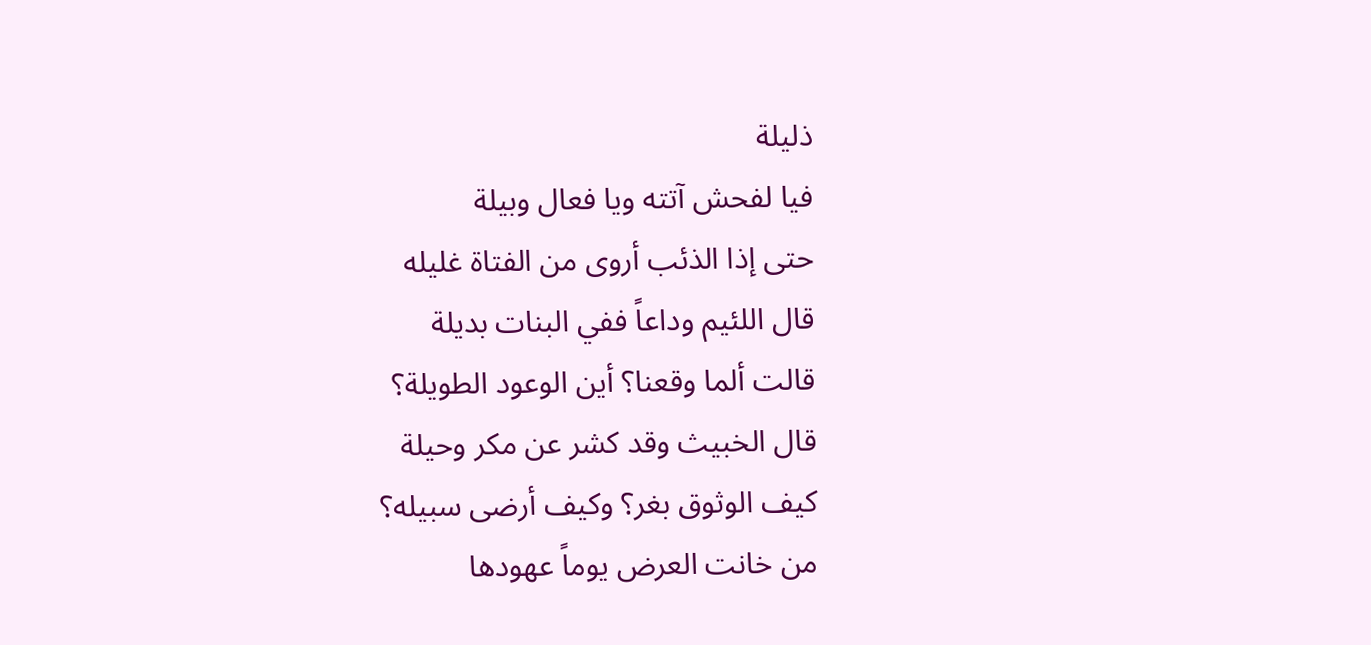ذليلة
فيا لفحش آتته ويا فعال وبيلة
حتى إذا الذئب أروى من الفتاة غليله
قال اللئيم وداعاً ففي البنات بديلة
قالت ألما وقعنا؟ أين الوعود الطويلة؟
قال الخبيث وقد كشر عن مكر وحيلة
كيف الوثوق بغر؟ وكيف أرضى سبيله؟
من خانت العرض يوماً عهودها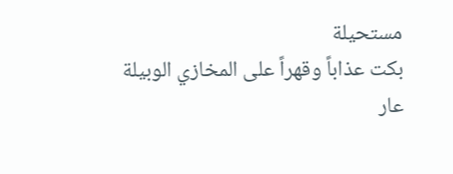مستحيلة
بكت عذاباً وقهراً على المخازي الوبيلة
عار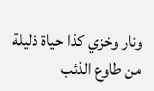ونار وخزي كذا حياة ذليلة
من طاوع الذئب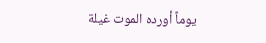يوماً أورده الموت غيلة